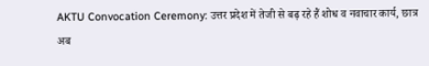AKTU Convocation Ceremony: उत्तर प्रदेश में तेजी से बढ़ रहे हैं शोध व नवाचार कार्य, छात्र अब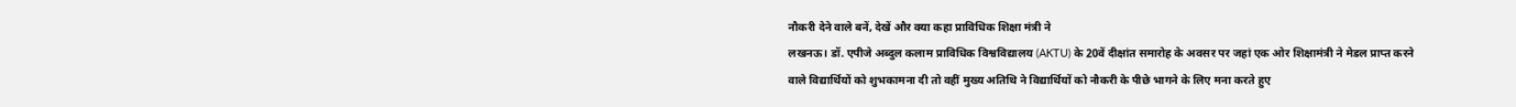नौकरी देने वाले बनें, देखें और क्या कहा प्राविधिक शिक्षा मंत्री ने
लखनऊ। डॉ. एपीजे अब्दुल कलाम प्राविधिक विश्वविद्यालय (AKTU) के 20वें दीक्षांत समारोह के अवसर पर जहां एक ओर शिक्षामंत्री ने मेडल प्राप्त करने वाले विद्यार्थियों को शुभकामना दी तो वहीं मुख्य अतिथि ने विद्यार्थियों को नौकरी के पीछे भागने के लिए मना करते हुए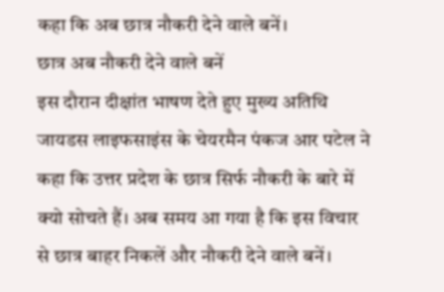कहा कि अब छात्र नौकरी देने वाले बनें।
छात्र अब नौकरी देने वाले बनें
इस दौरान दीक्षांत भाषण देते हुए मुख्य अतिथि जायडस लाइफसाइंस के चेयरमैन पंकज आर पटेल ने कहा कि उत्तर प्रदेश के छात्र सिर्फ नौकरी के बारे में क्यो सोचते हैं। अब समय आ गया है कि इस विचार से छात्र बाहर निकलें और नौकरी देने वाले बनें।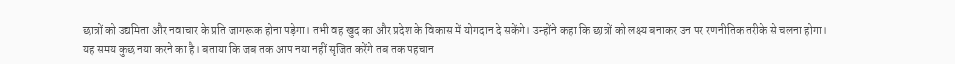छात्रों को उद्यमिता और नवाचार के प्रति जागरूक होना पड़ेगा। तभी वह खुद का और प्रदेश के विकास में योगदान दे सकेंगे। उन्होंने कहा कि छात्रों को लक्ष्य बनाकर उन पर रणनीतिक तरीके से चलना होगा। यह समय कुछ नया करने का है। बताया कि जब तक आप नया नहीं सृजित करेंगे तब तक पहचान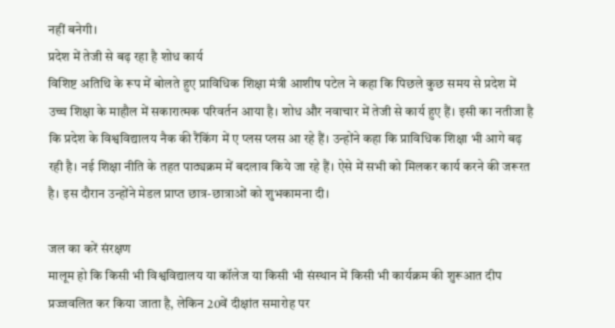नहीं बनेगी।
प्रदेश में तेजी से बढ़ रहा है शोध कार्य
विशिष्ट अतिथि के रूप में बोलते हुए प्राविधिक शिक्षा मंत्री आशीष पटेल ने कहा कि पिछले कुछ समय से प्रदेश में उच्च शिक्षा के माहौल में सकारात्मक परिवर्तन आया है। शोध और नवाचार में तेजी से कार्य हुए हैं। इसी का नतीजा है कि प्रदेश के विश्वविद्यालय नैक की रैंकिंग में ए प्लस प्लस आ रहे हैं। उन्होंने कहा कि प्राविधिक शिक्षा भी आगे बढ़ रही है। नई शिक्षा नीति के तहत पाठ्यक्रम में बदलाव किये जा रहे हैं। ऐसे में सभी को मिलकर कार्य करने की जरूरत है। इस दौरान उन्होंने मेडल प्राप्त छात्र-छात्राओं को शुभकामना दी।

जल का करें संरक्षण
मालूम हो कि किसी भी विश्वविद्यालय या कॉलेज या किसी भी संस्थान में किसी भी कार्यक्रम की शुरूआत दीप प्रज्जवलित कर किया जाता है, लेकिन 20वें दीक्षांत समारोह पर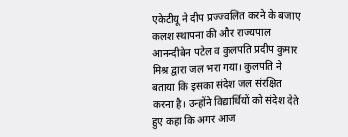एकेटीयू ने दीप प्रज्ज्वलित करने के बजाए कलश स्थापना की और राज्यपाल आनन्दीबेन पटेल व कुलपति प्रदीप कुमार मिश्र द्वारा जल भरा गया। कुलपति ने बताया कि इसका संदेश जल संरक्षित करना है। उन्होंने विद्यार्थियों को संदेश देते हुए कहा कि अगर आज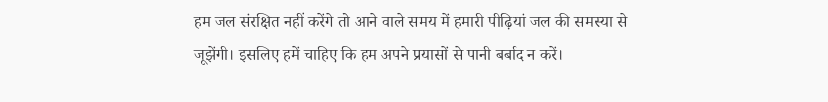हम जल संरक्षित नहीं करेंगे तो आने वाले समय में हमारी पीढ़ियां जल की समस्या से जूझेंगी। इसलिए हमें चाहिए कि हम अपने प्रयासों से पानी बर्बाद न करें।